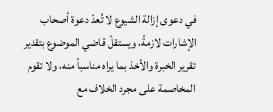في دعوى إزالة الشيوع لا تُعدّ دعوة أصحاب الإشارات لازمةً، ويستقلّ قاضي الموضوع بتقدير تقرير الخبرة والأخذ بما يراه مناسباً منه، ولا تقوم المخاصمة على مجرد الخلاف مع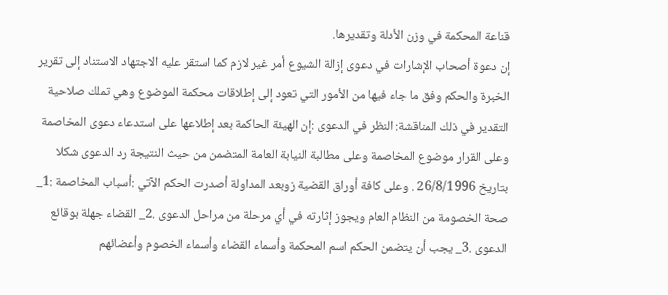قناعة المحكمة في وزن الأدلة وتقديرها.
إن دعوة أصحاب الإشارات في دعوى إزالة الشيوع أمر غير لازم كما استقر عليه الاجتهاد الاستناد إلى تقرير الخبرة والحكم وفق ما جاء فيها من الأمور التي تعود إلى إطلاقات محكمة الموضوع وهي تملك صلاحية التقدير في ذلك المناقشة: النظر في الدعوى :إن الهيئة الحاكمة بعد إطلاعها على استدعاء دعوى المخاصمة وعلى القرار موضوع المخاصمة وعلى مطالبة النيابة العامة المتضمن من حيث النتيجة رد الدعوى شكلا بتاريخ 26/8/1996 . وعلى كافة أوراق القضية زوبعد المداولة أصدرت الحكم الآتي :أسباب المخاصمة :1_ صحة الخصومة من النظام العام ويجوز إثارته في أي مرحلة من مراحل الدعوى .2_ القضاء جهلة بوقائع الدعوى .3_ يجب أن يتضمن الحكم اسم المحكمة وأسماء القضاء وأسماء الخصوم وأعضائهم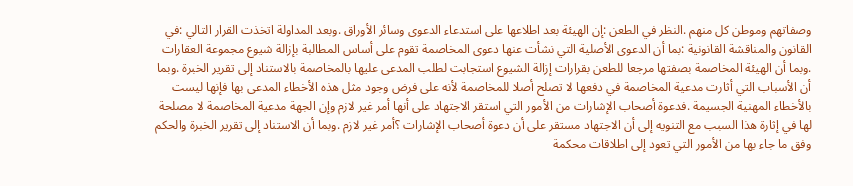وصفاتهم وموطن كل منهم .النظر في الطعن :إن الهيئة بعد اطلاعها على استدعاء الدعوى وسائر الأوراق .وبعد المداولة اتخذت القرار التالي :في القانون والمناقشة القانونية :بما أن الدعوى الأصلية التي نشأت عنها دعوى المخاصمة تقوم على أساس المطالبة بإزالة شيوع مجموعة العقارات .وبما أن الهيئة المخاصمة بصفتها مرجعا للطعن بقرارات إزالة الشيوع استجابت لطلب المدعى عليها بالمخاصمة بالاستناد إلى تقرير الخبرة .وبما أن الأسباب التي أثارت مدعية المخاصمة في دفعها لا تصلح أصلا للمخاصمة لأنه على فرض وجود مثل هذه الأخطاء المدعى بها فإنها ليست بالأخطاء المهنية الجسيمة .فدعوة أصحاب الإشارات من الأمور التي استقر الاجتهاد على أنها أمر غير لازم وإن الجهة مدعية المخاصمة لا مصلحة لها في إثارة هذا السبب مع التنويه إلى أن الاجتهاد مستقر على أن دعوة أصحاب الإشارات ؟أمر غير لازم .وبما أن الاستناد إلى تقرير الخبرة والحكم وفق ما جاء بها من الأمور التي تعود إلى اطلاقات محكمة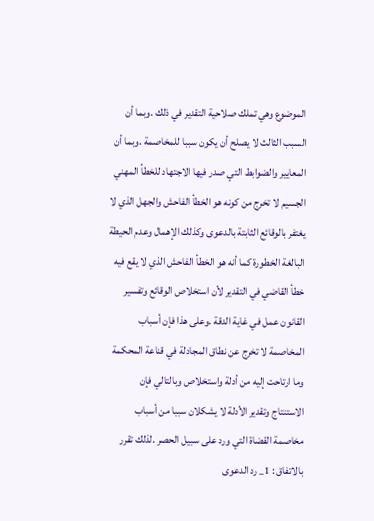الموضوع وهي تملك صلاحية التقدير في ذلك .وبما أن السبب الثالث لا يصلح أن يكون سببا للمخاصمة .وبما أن المعايير والضوابط التي صدر فيها الاجتهاد للخطأ المهني الجسيم لا تخرج من كونه هو الخطأ الفاحش والجهل الذي لا يغتفر بالوقائع الثابتة بالدعوى وكذلك الإهمال وعدم الحيطة البالغة الخطورة كما أنه هو الخطأ الفاحش الذي لا يقع فيه خطأ القاضي في التقدير لأن استخلاص الوقائع وتفسير القانون عمل في غاية الدقة .وعلى هذا فإن أسباب المخاصمة لا تخرج عن نطاق المجادلة في قناعة المحكمة وما ارتاحت إليه من أدلة واستخلاص وبالتالي فإن الاستنتاج وتقدير الأدلة لا يشكلان سببا من أسباب مخاصمة القضاة التي ورد على سبيل الحصر .لذلك تقرر بالاتفاق : 1_ رد الدعوى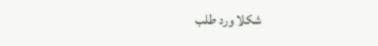شكلا ورد طلب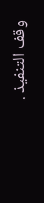وقف التنفيذ .